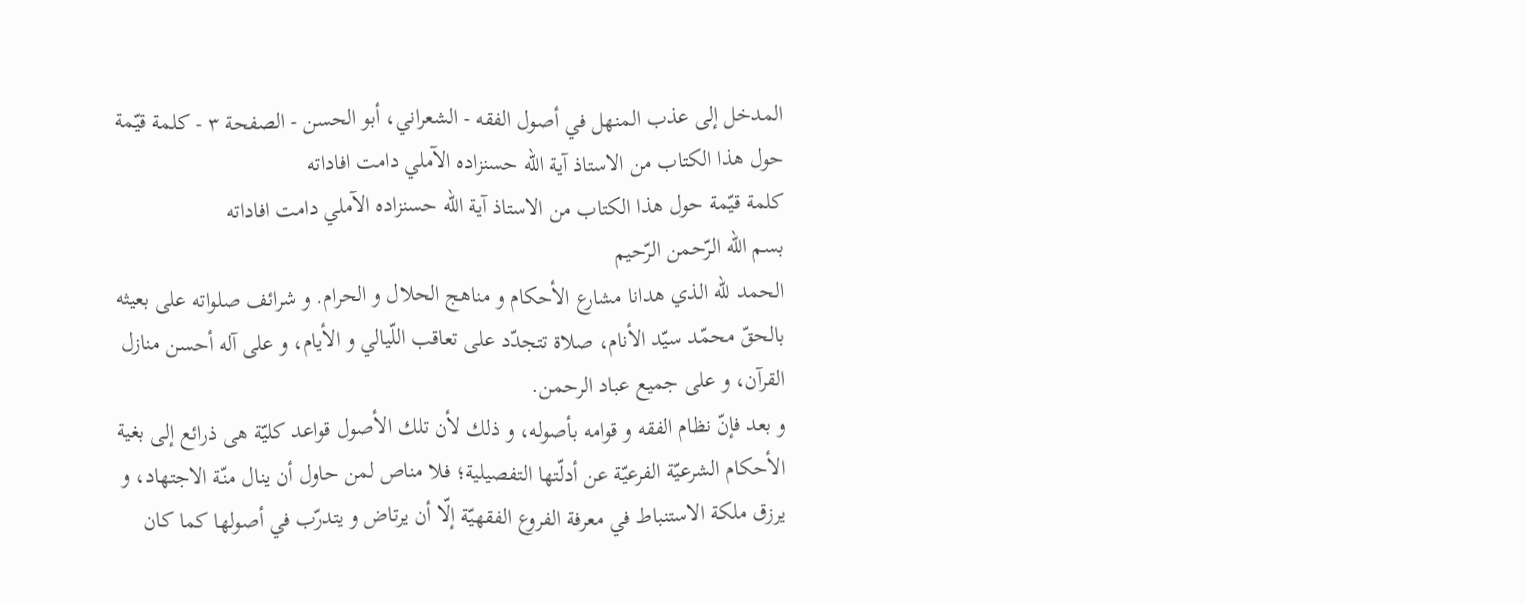المدخل إلى عذب المنهل في أصول الفقه - الشعراني، أبو الحسن - الصفحة ٣ - كلمة قيّمة حول هذا الكتاب من الاستاذ آية اللّه حسنزاده الآملي دامت افاداته
كلمة قيّمة حول هذا الكتاب من الاستاذ آية اللّه حسنزاده الآملي دامت افاداته
بسم اللّه الرّحمن الرّحيم
الحمد للّه الذي هدانا مشارع الأحكام و مناهج الحلال و الحرام. و شرائف صلواته على بعيثه بالحقّ محمّد سيّد الأنام، صلاة تتجدّد على تعاقب اللّيالي و الأيام، و على آله أحسن منازل القرآن، و على جميع عباد الرحمن.
و بعد فإنّ نظام الفقه و قوامه بأصوله، و ذلك لأن تلك الأصول قواعد كليّة هى ذرائع إلى بغية الأحكام الشرعيّة الفرعيّة عن أدلّتها التفصيلية؛ فلا مناص لمن حاول أن ينال منّة الاجتهاد، و يرزق ملكة الاستنباط في معرفة الفروع الفقهيّة إلّا أن يرتاض و يتدرّب في أصولها كما كان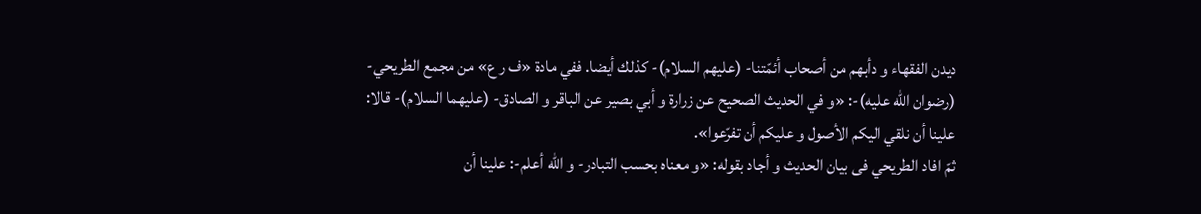ديدن الفقهاء و دأبهم من أصحاب أئمّتنا- (عليهم السلام)- كذلك أيضا. ففي مادة «ف ر ع» من مجمع الطريحي- (رضوان اللّه عليه)-: «و في الحديث الصحيح عن زرارة و أبي بصير عن الباقر و الصادق- (عليهما السلام)- قالا: علينا أن نلقي اليكم الأصول و عليكم أن تفرّعوا».
ثمّ افاد الطريحي فى بيان الحديث و أجاد بقوله: «و معناه بحسب التبادر- و اللّه أعلم-: علينا أن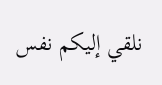نلقي إليكم نفس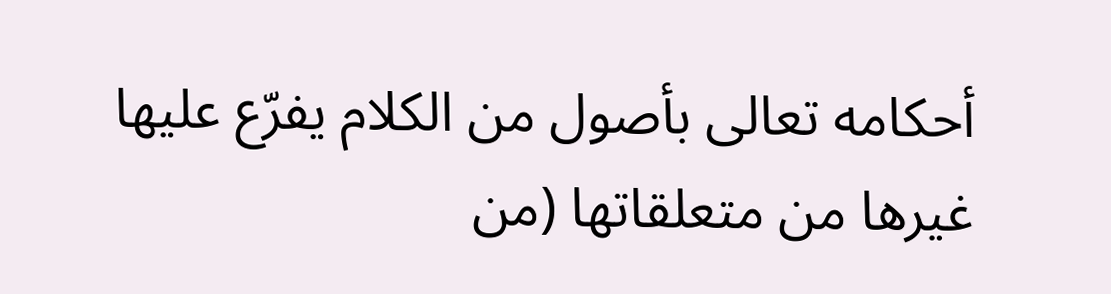أحكامه تعالى بأصول من الكلام يفرّع عليها غيرها من متعلقاتها (من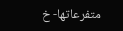متفرعاتها- خ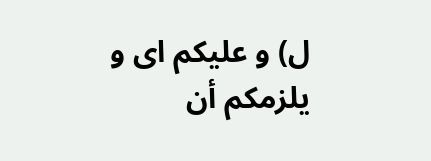ل) و عليكم اى و يلزمكم أن